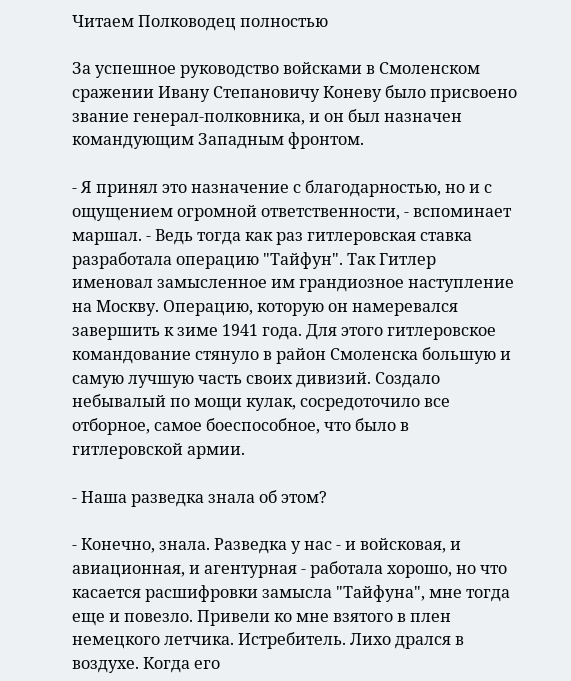Читаем Полководец полностью

За успешное руководство войсками в Смоленском сражении Ивану Степановичу Коневу было присвоено звание генерал-полковника, и он был назначен командующим Западным фронтом.

- Я принял это назначение с благодарностью, но и с ощущением огромной ответственности, - вспоминает маршал. - Ведь тогда как раз гитлеровская ставка разработала операцию "Тайфун". Так Гитлер именовал замысленное им грандиозное наступление на Москву. Операцию, которую он намеревался завершить к зиме 1941 года. Для этого гитлеровское командование стянуло в район Смоленска большую и самую лучшую часть своих дивизий. Создало небывалый по мощи кулак, сосредоточило все отборное, самое боеспособное, что было в гитлеровской армии.

- Наша разведка знала об этом?

- Конечно, знала. Разведка у нас - и войсковая, и авиационная, и агентурная - работала хорошо, но что касается расшифровки замысла "Тайфуна", мне тогда еще и повезло. Привели ко мне взятого в плен немецкого летчика. Истребитель. Лихо дрался в воздухе. Когда его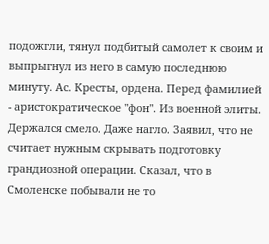подожгли, тянул подбитый самолет к своим и выпрыгнул из него в самую последнюю минуту. Ас. Кресты, ордена. Перед фамилией - аристократическое "фон". Из военной элиты. Держался смело. Даже нагло. Заявил, что не считает нужным скрывать подготовку грандиозной операции. Сказал, что в Смоленске побывали не то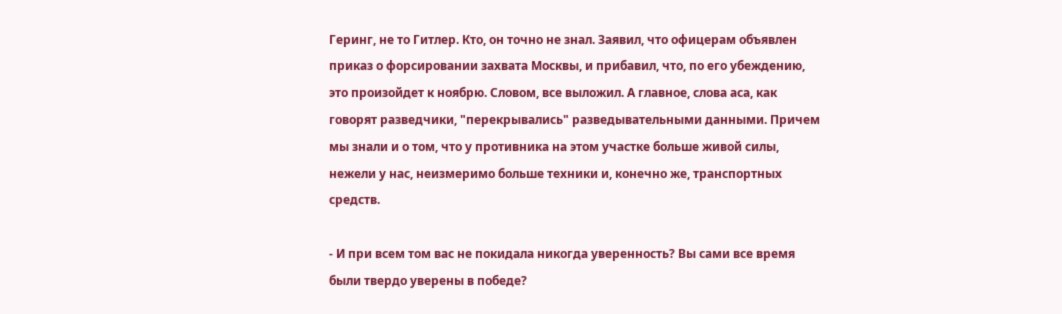Геринг, не то Гитлер. Кто, он точно не знал. Заявил, что офицерам объявлен приказ о форсировании захвата Москвы, и прибавил, что, по его убеждению, это произойдет к ноябрю. Словом, все выложил. А главное, слова аса, как говорят разведчики, "перекрывались" разведывательными данными. Причем мы знали и о том, что у противника на этом участке больше живой силы, нежели у нас, неизмеримо больше техники и, конечно же, транспортных средств.

- И при всем том вас не покидала никогда уверенность? Вы сами все время были твердо уверены в победе?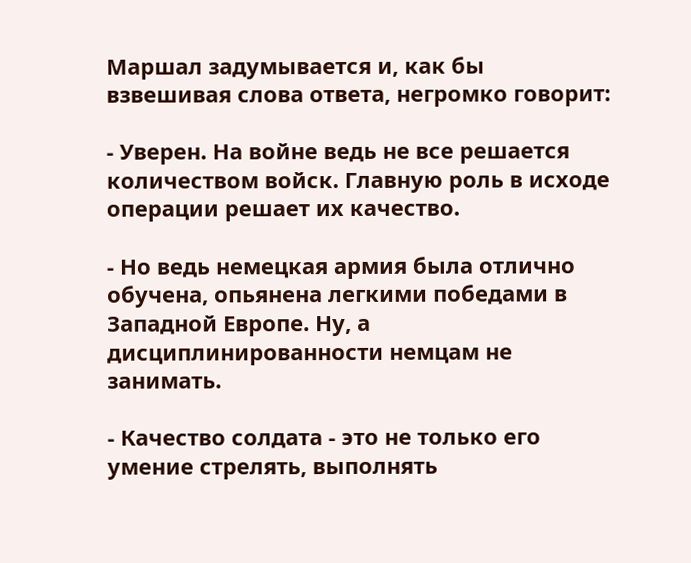Маршал задумывается и, как бы взвешивая слова ответа, негромко говорит:

- Уверен. На войне ведь не все решается количеством войск. Главную роль в исходе операции решает их качество.

- Но ведь немецкая армия была отлично обучена, опьянена легкими победами в Западной Европе. Ну, а дисциплинированности немцам не занимать.

- Качество солдата - это не только его умение стрелять, выполнять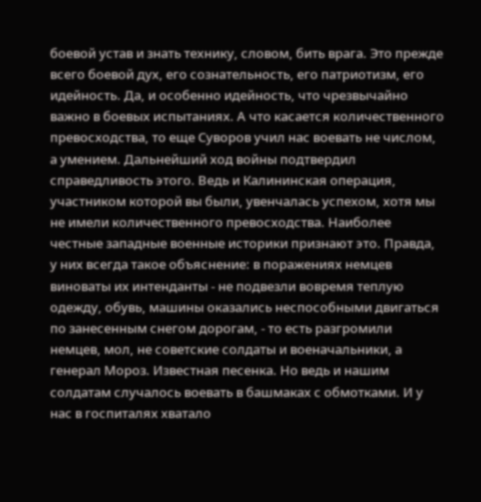боевой устав и знать технику, словом, бить врага. Это прежде всего боевой дух, его сознательность, его патриотизм, его идейность. Да, и особенно идейность, что чрезвычайно важно в боевых испытаниях. А что касается количественного превосходства, то еще Суворов учил нас воевать не числом, а умением. Дальнейший ход войны подтвердил справедливость этого. Ведь и Калининская операция, участником которой вы были, увенчалась успехом, хотя мы не имели количественного превосходства. Наиболее честные западные военные историки признают это. Правда, у них всегда такое объяснение: в поражениях немцев виноваты их интенданты - не подвезли вовремя теплую одежду, обувь, машины оказались неспособными двигаться по занесенным снегом дорогам, - то есть разгромили немцев, мол, не советские солдаты и военачальники, а генерал Мороз. Известная песенка. Но ведь и нашим солдатам случалось воевать в башмаках с обмотками. И у нас в госпиталях хватало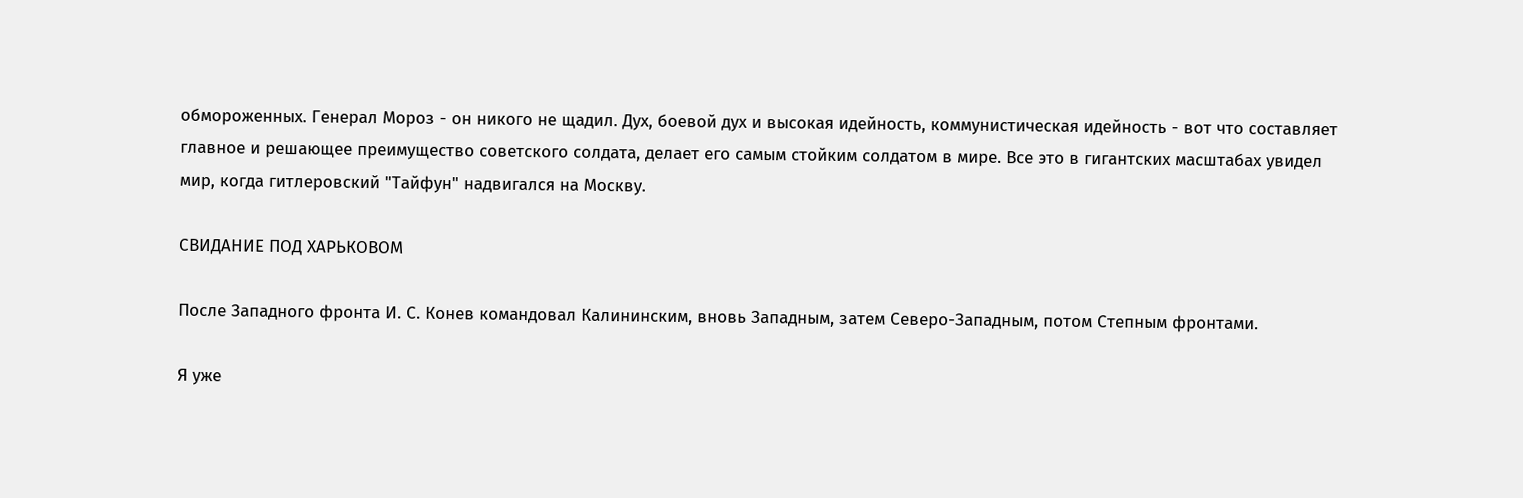обмороженных. Генерал Мороз - он никого не щадил. Дух, боевой дух и высокая идейность, коммунистическая идейность - вот что составляет главное и решающее преимущество советского солдата, делает его самым стойким солдатом в мире. Все это в гигантских масштабах увидел мир, когда гитлеровский "Тайфун" надвигался на Москву.

СВИДАНИЕ ПОД ХАРЬКОВОМ

После Западного фронта И. С. Конев командовал Калининским, вновь Западным, затем Северо-Западным, потом Степным фронтами.

Я уже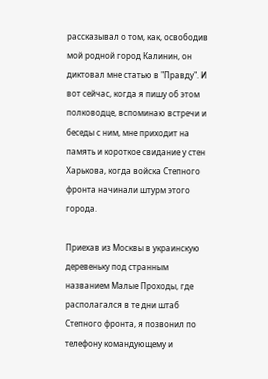рассказывал о том, как, освободив мой родной город Калинин, он диктовал мне статью в "Правду". И вот сейчас, когда я пишу об этом полководце, вспоминаю встречи и беседы с ним, мне приходит на память и короткое свидание у стен Харькова, когда войска Степного фронта начинали штурм этого города.

Приехав из Москвы в украинскую деревеньку под странным названием Малые Проходы, где располагался в те дни штаб Степного фронта, я позвонил по телефону командующему и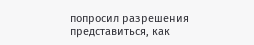попросил разрешения представиться, как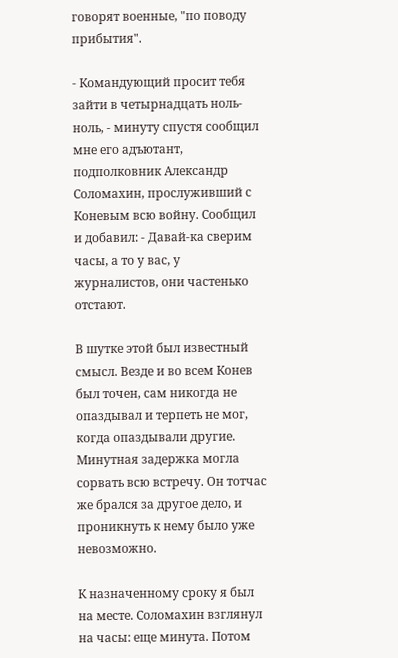говорят военные, "по поводу прибытия".

- Командующий просит тебя зайти в четырнадцать ноль-ноль, - минуту спустя сообщил мне его адъютант, подполковник Александр Соломахин, прослуживший с Коневым всю войну. Сообщил и добавил: - Давай-ка сверим часы, а то у вас, у журналистов, они частенько отстают.

В шутке этой был известный смысл. Везде и во всем Конев был точен, сам никогда не опаздывал и терпеть не мог, когда опаздывали другие. Минутная задержка могла сорвать всю встречу. Он тотчас же брался за другое дело, и проникнуть к нему было уже невозможно.

К назначенному сроку я был на месте. Соломахин взглянул на часы: еще минута. Потом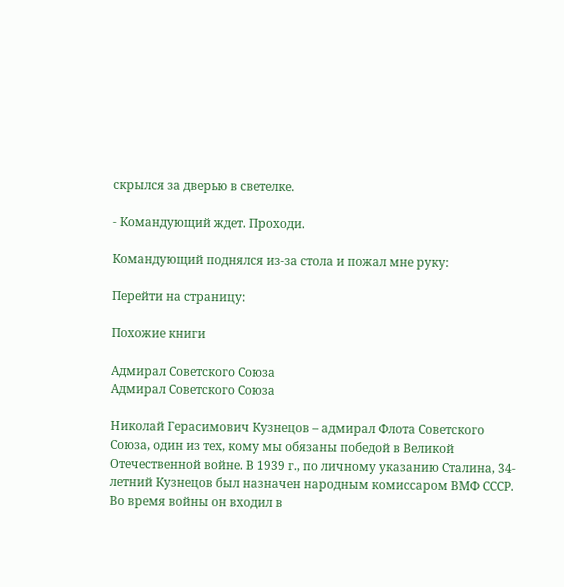скрылся за дверью в светелке.

- Командующий ждет. Проходи.

Командующий поднялся из-за стола и пожал мне руку:

Перейти на страницу:

Похожие книги

Адмирал Советского Союза
Адмирал Советского Союза

Николай Герасимович Кузнецов – адмирал Флота Советского Союза, один из тех, кому мы обязаны победой в Великой Отечественной войне. В 1939 г., по личному указанию Сталина, 34-летний Кузнецов был назначен народным комиссаром ВМФ СССР. Во время войны он входил в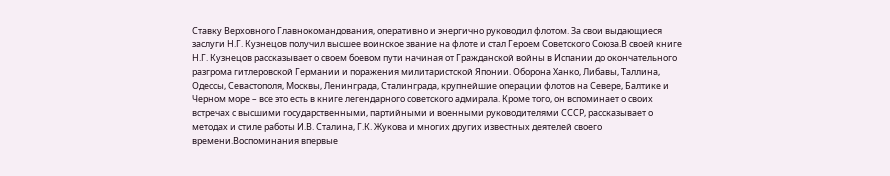Ставку Верховного Главнокомандования, оперативно и энергично руководил флотом. За свои выдающиеся заслуги Н.Г. Кузнецов получил высшее воинское звание на флоте и стал Героем Советского Союза.В своей книге Н.Г. Кузнецов рассказывает о своем боевом пути начиная от Гражданской войны в Испании до окончательного разгрома гитлеровской Германии и поражения милитаристской Японии. Оборона Ханко, Либавы, Таллина, Одессы, Севастополя, Москвы, Ленинграда, Сталинграда, крупнейшие операции флотов на Севере, Балтике и Черном море – все это есть в книге легендарного советского адмирала. Кроме того, он вспоминает о своих встречах с высшими государственными, партийными и военными руководителями СССР, рассказывает о методах и стиле работы И.В. Сталина, Г.К. Жукова и многих других известных деятелей своего времени.Воспоминания впервые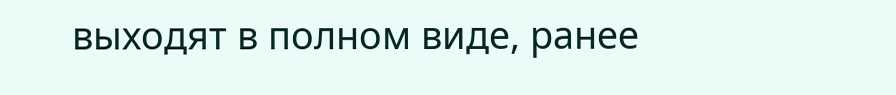выходят в полном виде, ранее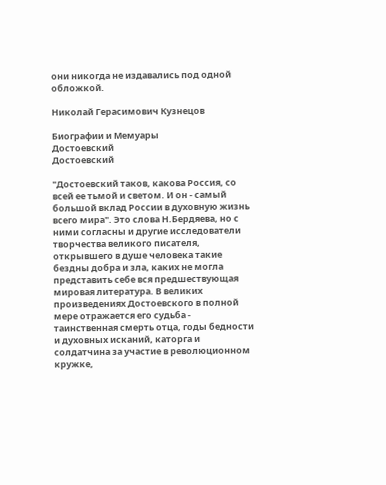они никогда не издавались под одной обложкой.

Николай Герасимович Кузнецов

Биографии и Мемуары
Достоевский
Достоевский

"Достоевский таков, какова Россия, со всей ее тьмой и светом. И он - самый большой вклад России в духовную жизнь всего мира". Это слова Н.Бердяева, но с ними согласны и другие исследователи творчества великого писателя, открывшего в душе человека такие бездны добра и зла, каких не могла представить себе вся предшествующая мировая литература. В великих произведениях Достоевского в полной мере отражается его судьба - таинственная смерть отца, годы бедности и духовных исканий, каторга и солдатчина за участие в революционном кружке,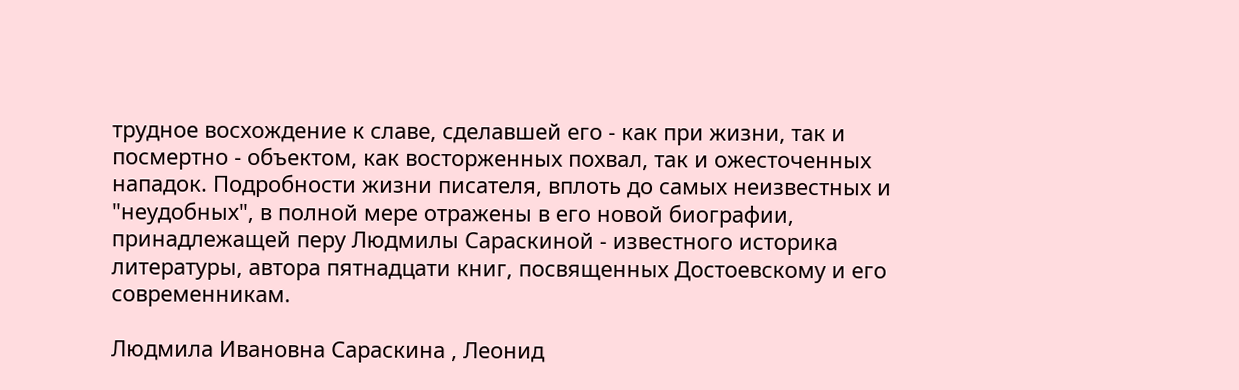трудное восхождение к славе, сделавшей его - как при жизни, так и посмертно - объектом, как восторженных похвал, так и ожесточенных нападок. Подробности жизни писателя, вплоть до самых неизвестных и "неудобных", в полной мере отражены в его новой биографии, принадлежащей перу Людмилы Сараскиной - известного историка литературы, автора пятнадцати книг, посвященных Достоевскому и его современникам.

Людмила Ивановна Сараскина , Леонид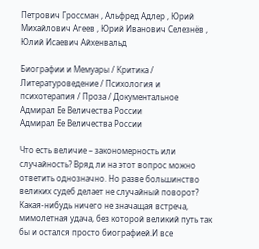Петрович Гроссман , Альфред Адлер , Юрий Михайлович Агеев , Юрий Иванович Селезнёв , Юлий Исаевич Айхенвальд

Биографии и Мемуары / Критика / Литературоведение / Психология и психотерапия / Проза / Документальное
Адмирал Ее Величества России
Адмирал Ее Величества России

Что есть величие – закономерность или случайность? Вряд ли на этот вопрос можно ответить однозначно. Но разве большинство великих судеб делает не случайный поворот? Какая-нибудь ничего не значащая встреча, мимолетная удача, без которой великий путь так бы и остался просто биографией.И все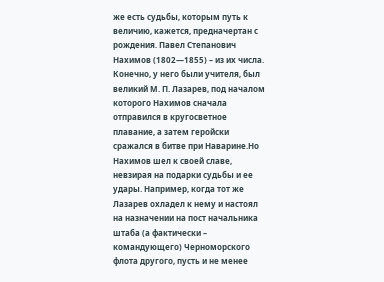же есть судьбы, которым путь к величию, кажется, предначертан с рождения. Павел Степанович Нахимов (1802—1855) – из их числа. Конечно, у него были учителя, был великий М. П. Лазарев, под началом которого Нахимов сначала отправился в кругосветное плавание, а затем геройски сражался в битве при Наварине.Но Нахимов шел к своей славе, невзирая на подарки судьбы и ее удары. Например, когда тот же Лазарев охладел к нему и настоял на назначении на пост начальника штаба (а фактически – командующего) Черноморского флота другого, пусть и не менее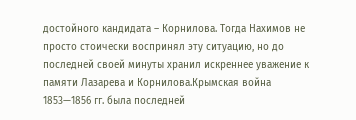достойного кандидата – Корнилова. Тогда Нахимов не просто стоически воспринял эту ситуацию, но до последней своей минуты хранил искреннее уважение к памяти Лазарева и Корнилова.Крымская война 1853—1856 гг. была последней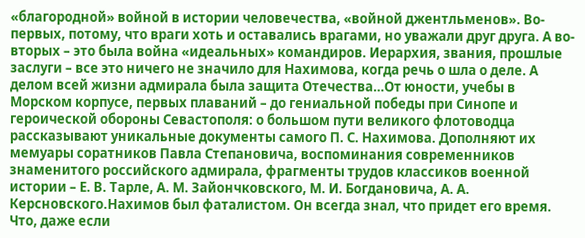«благородной» войной в истории человечества, «войной джентльменов». Во-первых, потому, что враги хоть и оставались врагами, но уважали друг друга. А во-вторых – это была война «идеальных» командиров. Иерархия, звания, прошлые заслуги – все это ничего не значило для Нахимова, когда речь о шла о деле. А делом всей жизни адмирала была защита Отечества…От юности, учебы в Морском корпусе, первых плаваний – до гениальной победы при Синопе и героической обороны Севастополя: о большом пути великого флотоводца рассказывают уникальные документы самого П. С. Нахимова. Дополняют их мемуары соратников Павла Степановича, воспоминания современников знаменитого российского адмирала, фрагменты трудов классиков военной истории – Е. В. Тарле, А. М. Зайончковского, М. И. Богдановича, А. А. Керсновского.Нахимов был фаталистом. Он всегда знал, что придет его время. Что, даже если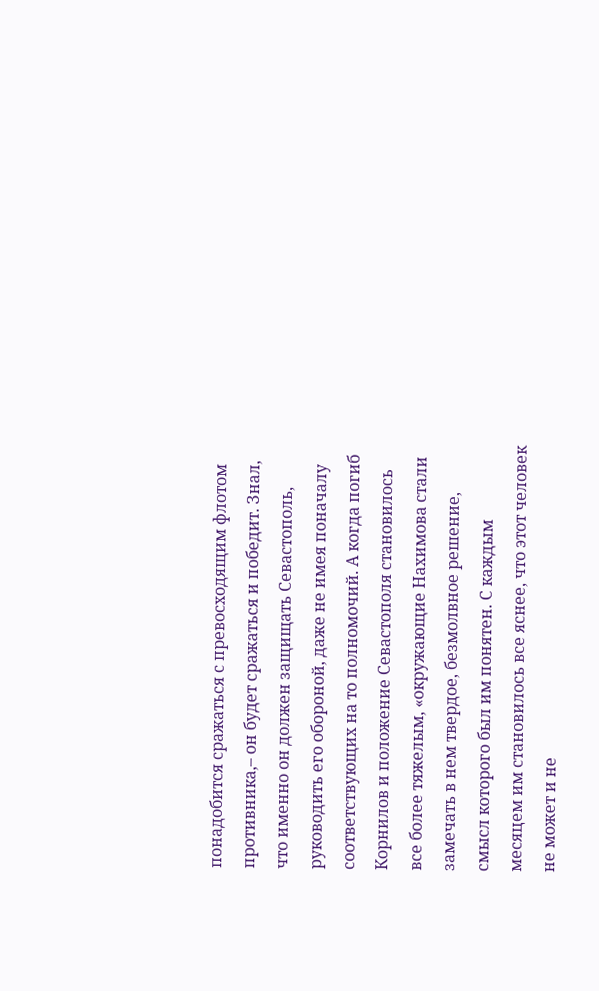понадобится сражаться с превосходящим флотом противника,– он будет сражаться и победит. Знал, что именно он должен защищать Севастополь, руководить его обороной, даже не имея поначалу соответствующих на то полномочий. А когда погиб Корнилов и положение Севастополя становилось все более тяжелым, «окружающие Нахимова стали замечать в нем твердое, безмолвное решение, смысл которого был им понятен. С каждым месяцем им становилось все яснее, что этот человек не может и не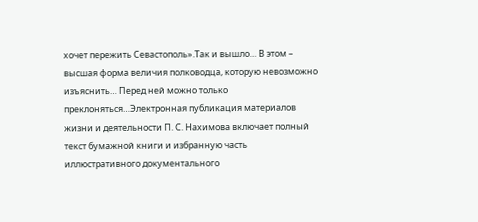хочет пережить Севастополь».Так и вышло… В этом – высшая форма величия полководца, которую невозможно изъяснить… Перед ней можно только преклоняться…Электронная публикация материалов жизни и деятельности П. С. Нахимова включает полный текст бумажной книги и избранную часть иллюстративного документального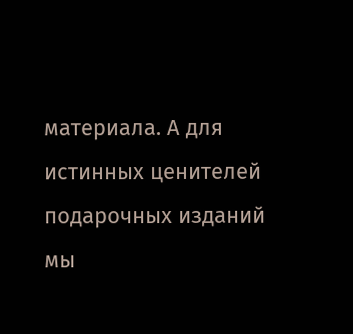материала. А для истинных ценителей подарочных изданий мы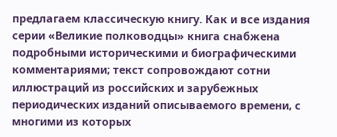предлагаем классическую книгу. Как и все издания серии «Великие полководцы» книга снабжена подробными историческими и биографическими комментариями; текст сопровождают сотни иллюстраций из российских и зарубежных периодических изданий описываемого времени, с многими из которых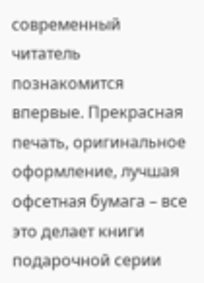современный читатель познакомится впервые. Прекрасная печать, оригинальное оформление, лучшая офсетная бумага – все это делает книги подарочной серии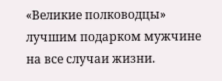«Великие полководцы» лучшим подарком мужчине на все случаи жизни.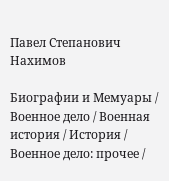Павел Степанович Нахимов

Биографии и Мемуары / Военное дело / Военная история / История / Военное дело: прочее /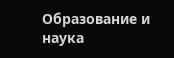Образование и наука